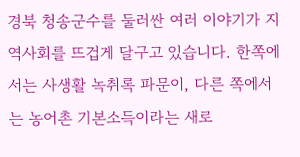경북 청송군수를 둘러싼 여러 이야기가 지역사회를 뜨겁게 달구고 있습니다. 한쪽에서는 사생활 녹취록 파문이, 다른 쪽에서는 농어촌 기본소득이라는 새로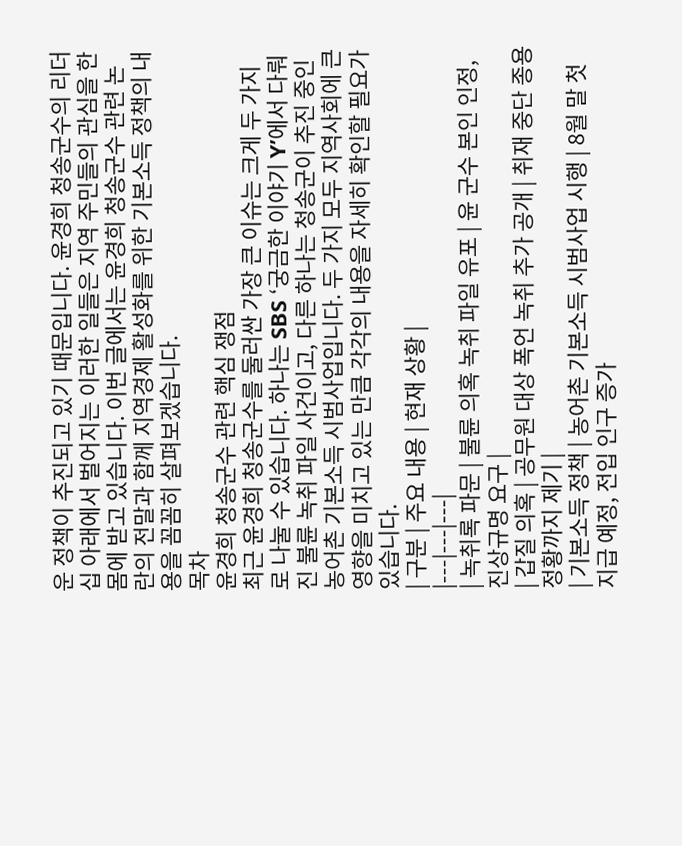운 정책이 추진되고 있기 때문입니다. 윤경희 청송군수의 리더십 아래에서 벌어지는 이러한 일들은 지역 주민들의 관심을 한 몸에 받고 있습니다. 이번 글에서는 윤경희 청송군수 관련 논란의 전말과 함께 지역경제 활성화를 위한 기본소득 정책의 내용을 꼼꼼히 살펴보겠습니다.
목차
윤경희 청송군수 관련 핵심 쟁점
최근 윤경희 청송군수를 둘러싼 가장 큰 이슈는 크게 두 가지로 나눌 수 있습니다. 하나는 SBS ‘궁금한 이야기 Y’에서 다뤄진 불륜 녹취 파일 사건이고, 다른 하나는 청송군이 추진 중인 농어촌 기본소득 시범사업입니다. 두 가지 모두 지역사회에 큰 영향을 미치고 있는 만큼 각각의 내용을 자세히 확인할 필요가 있습니다.
| 구분 | 주요 내용 | 현재 상황 |
|---|---|---|
| 녹취록 파문 | 불륜 의혹 녹취 파일 유포 | 윤 군수 본인 인정, 진상규명 요구 |
| 갑질 의혹 | 공무원 대상 폭언 녹취 추가 공개 | 취재 중단 종용 정황까지 제기 |
| 기본소득 정책 | 농어촌 기본소득 시범사업 시행 | 8월 말 첫 지급 예정, 전입 인구 증가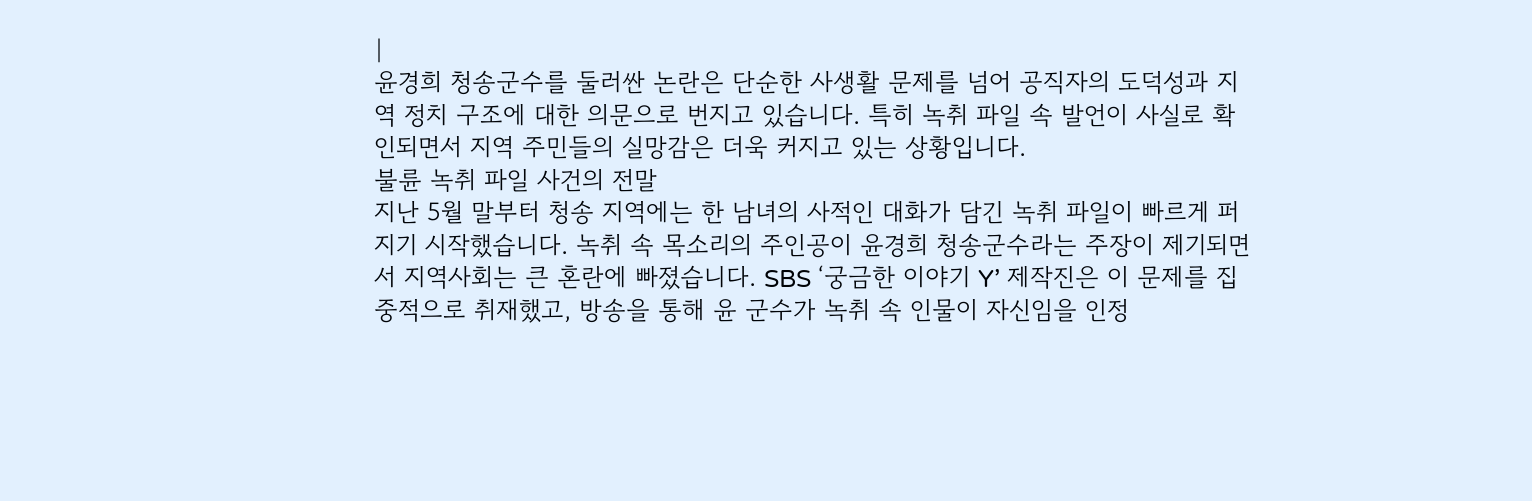|
윤경희 청송군수를 둘러싼 논란은 단순한 사생활 문제를 넘어 공직자의 도덕성과 지역 정치 구조에 대한 의문으로 번지고 있습니다. 특히 녹취 파일 속 발언이 사실로 확인되면서 지역 주민들의 실망감은 더욱 커지고 있는 상황입니다.
불륜 녹취 파일 사건의 전말
지난 5월 말부터 청송 지역에는 한 남녀의 사적인 대화가 담긴 녹취 파일이 빠르게 퍼지기 시작했습니다. 녹취 속 목소리의 주인공이 윤경희 청송군수라는 주장이 제기되면서 지역사회는 큰 혼란에 빠졌습니다. SBS ‘궁금한 이야기 Y’ 제작진은 이 문제를 집중적으로 취재했고, 방송을 통해 윤 군수가 녹취 속 인물이 자신임을 인정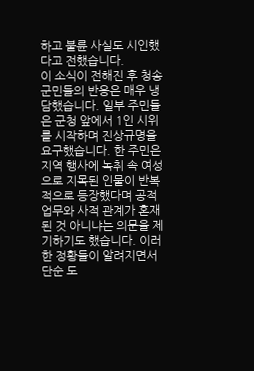하고 불륜 사실도 시인했다고 전했습니다.
이 소식이 전해진 후 청송군민들의 반응은 매우 냉담했습니다. 일부 주민들은 군청 앞에서 1인 시위를 시작하며 진상규명을 요구했습니다. 한 주민은 지역 행사에 녹취 속 여성으로 지목된 인물이 반복적으로 등장했다며 공적 업무와 사적 관계가 혼재된 것 아니냐는 의문을 제기하기도 했습니다. 이러한 정황들이 알려지면서 단순 도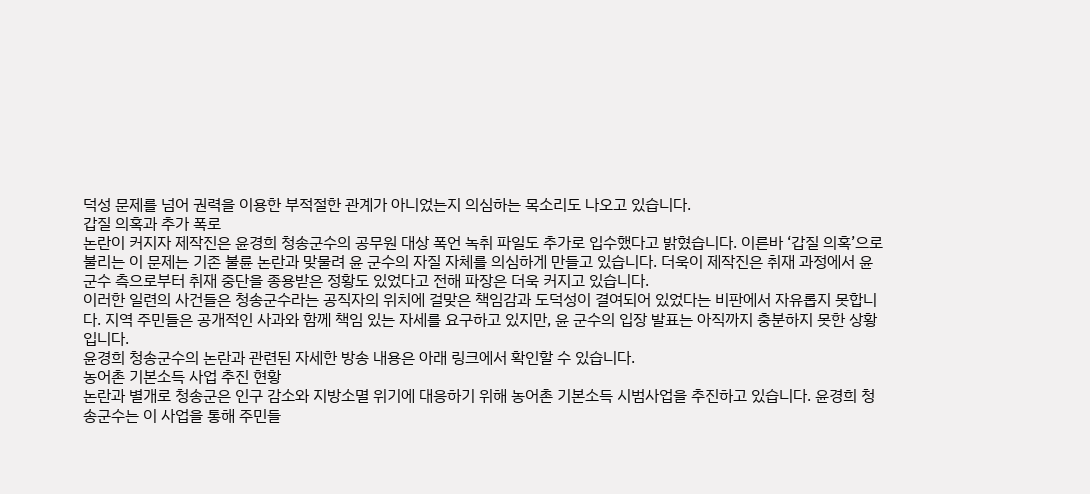덕성 문제를 넘어 권력을 이용한 부적절한 관계가 아니었는지 의심하는 목소리도 나오고 있습니다.
갑질 의혹과 추가 폭로
논란이 커지자 제작진은 윤경희 청송군수의 공무원 대상 폭언 녹취 파일도 추가로 입수했다고 밝혔습니다. 이른바 ‘갑질 의혹’으로 불리는 이 문제는 기존 불륜 논란과 맞물려 윤 군수의 자질 자체를 의심하게 만들고 있습니다. 더욱이 제작진은 취재 과정에서 윤 군수 측으로부터 취재 중단을 종용받은 정황도 있었다고 전해 파장은 더욱 커지고 있습니다.
이러한 일련의 사건들은 청송군수라는 공직자의 위치에 걸맞은 책임감과 도덕성이 결여되어 있었다는 비판에서 자유롭지 못합니다. 지역 주민들은 공개적인 사과와 함께 책임 있는 자세를 요구하고 있지만, 윤 군수의 입장 발표는 아직까지 충분하지 못한 상황입니다.
윤경희 청송군수의 논란과 관련된 자세한 방송 내용은 아래 링크에서 확인할 수 있습니다.
농어촌 기본소득 사업 추진 현황
논란과 별개로 청송군은 인구 감소와 지방소멸 위기에 대응하기 위해 농어촌 기본소득 시범사업을 추진하고 있습니다. 윤경희 청송군수는 이 사업을 통해 주민들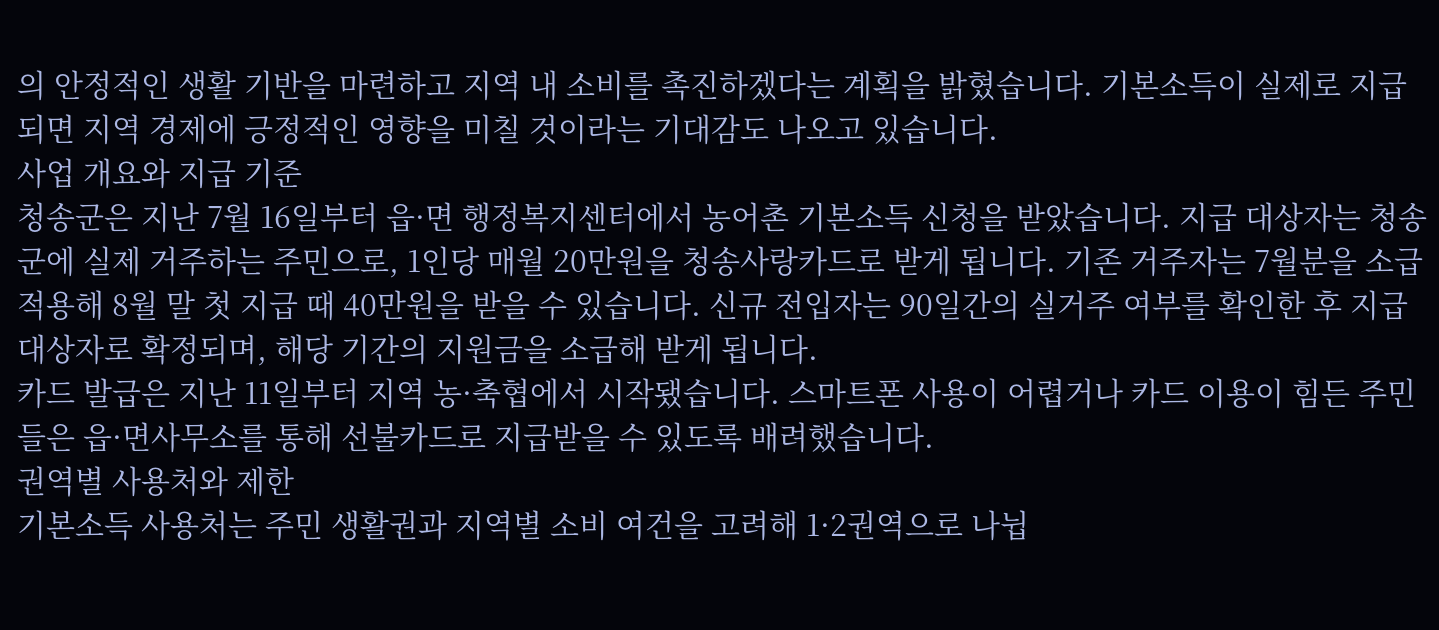의 안정적인 생활 기반을 마련하고 지역 내 소비를 촉진하겠다는 계획을 밝혔습니다. 기본소득이 실제로 지급되면 지역 경제에 긍정적인 영향을 미칠 것이라는 기대감도 나오고 있습니다.
사업 개요와 지급 기준
청송군은 지난 7월 16일부터 읍·면 행정복지센터에서 농어촌 기본소득 신청을 받았습니다. 지급 대상자는 청송군에 실제 거주하는 주민으로, 1인당 매월 20만원을 청송사랑카드로 받게 됩니다. 기존 거주자는 7월분을 소급 적용해 8월 말 첫 지급 때 40만원을 받을 수 있습니다. 신규 전입자는 90일간의 실거주 여부를 확인한 후 지급 대상자로 확정되며, 해당 기간의 지원금을 소급해 받게 됩니다.
카드 발급은 지난 11일부터 지역 농·축협에서 시작됐습니다. 스마트폰 사용이 어렵거나 카드 이용이 힘든 주민들은 읍·면사무소를 통해 선불카드로 지급받을 수 있도록 배려했습니다.
권역별 사용처와 제한
기본소득 사용처는 주민 생활권과 지역별 소비 여건을 고려해 1·2권역으로 나뉩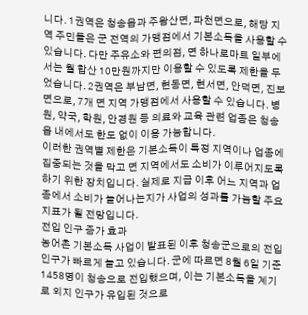니다. 1권역은 청송읍과 주왕산면, 파천면으로, 해당 지역 주민들은 군 전역의 가맹점에서 기본소득을 사용할 수 있습니다. 다만 주유소와 편의점, 면 하나로마트 일부에서는 월 합산 10만원까지만 이용할 수 있도록 제한을 두었습니다. 2권역은 부남면, 현동면, 현서면, 안덕면, 진보면으로, 7개 면 지역 가맹점에서 사용할 수 있습니다. 병원, 약국, 학원, 안경원 등 의료와 교육 관련 업종은 청송읍 내에서도 한도 없이 이용 가능합니다.
이러한 권역별 제한은 기본소득이 특정 지역이나 업종에 집중되는 것을 막고 면 지역에서도 소비가 이루어지도록 하기 위한 장치입니다. 실제로 지급 이후 어느 지역과 업종에서 소비가 늘어나는지가 사업의 성과를 가늠할 주요 지표가 될 전망입니다.
전입 인구 증가 효과
농어촌 기본소득 사업이 발표된 이후 청송군으로의 전입 인구가 빠르게 늘고 있습니다. 군에 따르면 8월 6일 기준 1458명이 청송으로 전입했으며, 이는 기본소득을 계기로 외지 인구가 유입된 것으로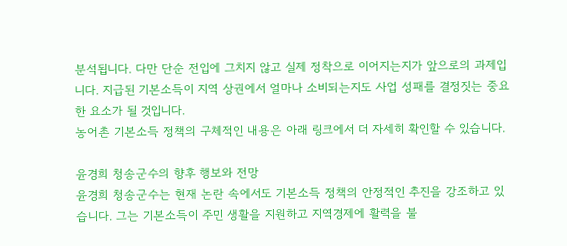분석됩니다. 다만 단순 전입에 그치지 않고 실제 정착으로 이어지는지가 앞으로의 과제입니다. 지급된 기본소득이 지역 상권에서 얼마나 소비되는지도 사업 성패를 결정짓는 중요한 요소가 될 것입니다.
농어촌 기본소득 정책의 구체적인 내용은 아래 링크에서 더 자세히 확인할 수 있습니다.

윤경희 청송군수의 향후 행보와 전망
윤경희 청송군수는 현재 논란 속에서도 기본소득 정책의 안정적인 추진을 강조하고 있습니다. 그는 기본소득이 주민 생활을 지원하고 지역경제에 활력을 불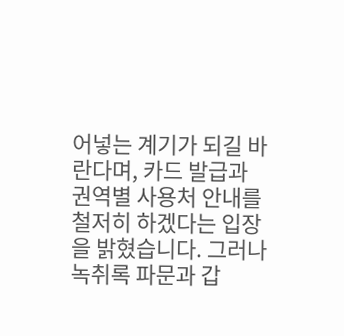어넣는 계기가 되길 바란다며, 카드 발급과 권역별 사용처 안내를 철저히 하겠다는 입장을 밝혔습니다. 그러나 녹취록 파문과 갑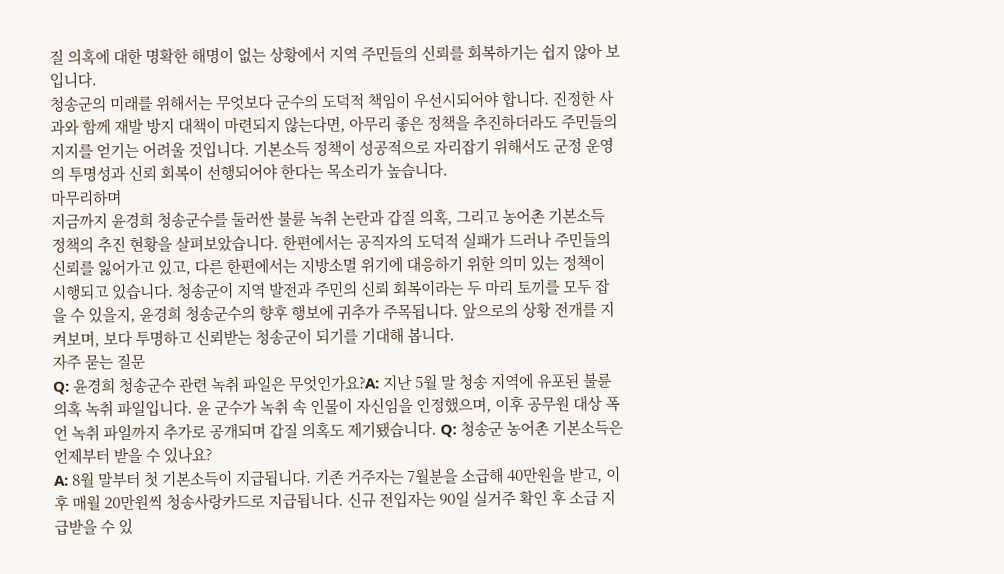질 의혹에 대한 명확한 해명이 없는 상황에서 지역 주민들의 신뢰를 회복하기는 쉽지 않아 보입니다.
청송군의 미래를 위해서는 무엇보다 군수의 도덕적 책임이 우선시되어야 합니다. 진정한 사과와 함께 재발 방지 대책이 마련되지 않는다면, 아무리 좋은 정책을 추진하더라도 주민들의 지지를 얻기는 어려울 것입니다. 기본소득 정책이 성공적으로 자리잡기 위해서도 군정 운영의 투명성과 신뢰 회복이 선행되어야 한다는 목소리가 높습니다.
마무리하며
지금까지 윤경희 청송군수를 둘러싼 불륜 녹취 논란과 갑질 의혹, 그리고 농어촌 기본소득 정책의 추진 현황을 살펴보았습니다. 한편에서는 공직자의 도덕적 실패가 드러나 주민들의 신뢰를 잃어가고 있고, 다른 한편에서는 지방소멸 위기에 대응하기 위한 의미 있는 정책이 시행되고 있습니다. 청송군이 지역 발전과 주민의 신뢰 회복이라는 두 마리 토끼를 모두 잡을 수 있을지, 윤경희 청송군수의 향후 행보에 귀추가 주목됩니다. 앞으로의 상황 전개를 지켜보며, 보다 투명하고 신뢰받는 청송군이 되기를 기대해 봅니다.
자주 묻는 질문
Q: 윤경희 청송군수 관련 녹취 파일은 무엇인가요?A: 지난 5월 말 청송 지역에 유포된 불륜 의혹 녹취 파일입니다. 윤 군수가 녹취 속 인물이 자신임을 인정했으며, 이후 공무원 대상 폭언 녹취 파일까지 추가로 공개되며 갑질 의혹도 제기됐습니다. Q: 청송군 농어촌 기본소득은 언제부터 받을 수 있나요?
A: 8월 말부터 첫 기본소득이 지급됩니다. 기존 거주자는 7월분을 소급해 40만원을 받고, 이후 매월 20만원씩 청송사랑카드로 지급됩니다. 신규 전입자는 90일 실거주 확인 후 소급 지급받을 수 있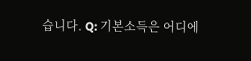습니다. Q: 기본소득은 어디에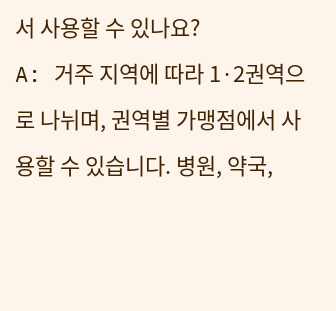서 사용할 수 있나요?
A: 거주 지역에 따라 1·2권역으로 나뉘며, 권역별 가맹점에서 사용할 수 있습니다. 병원, 약국,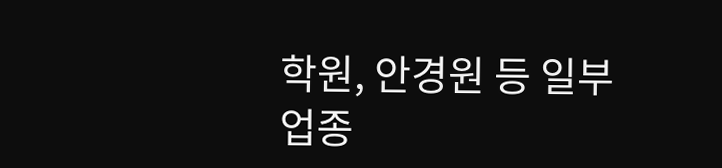학원, 안경원 등 일부 업종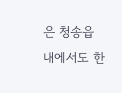은 청송읍 내에서도 한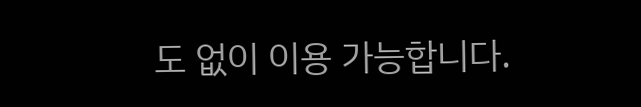도 없이 이용 가능합니다.